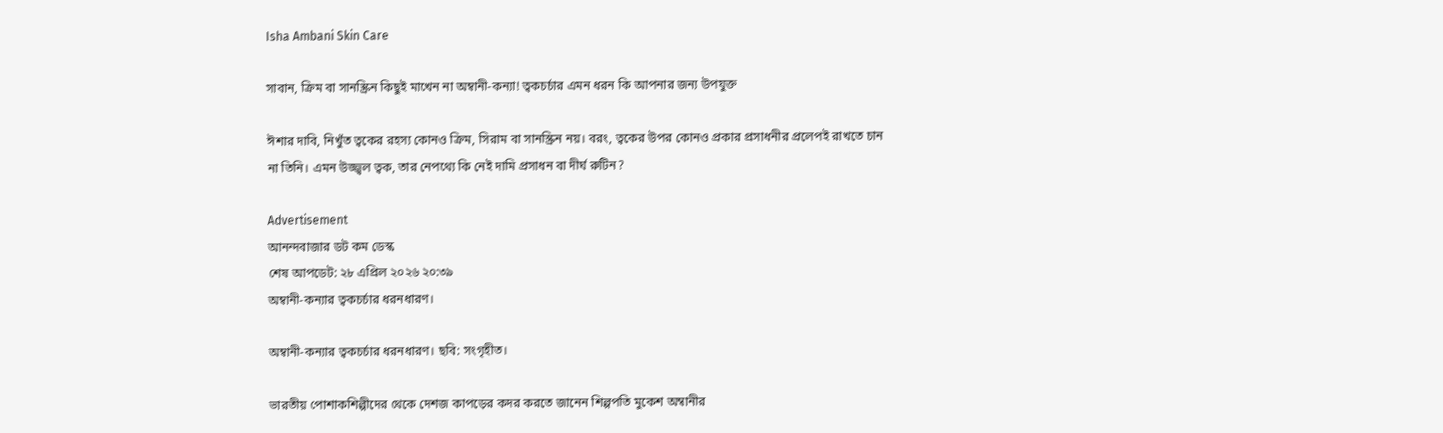Isha Ambani Skin Care

সাবান, ক্রিম বা সানস্ক্রিন কিছুই মাখেন না অম্বানী-কন্যা! ত্বকচর্চার এমন ধরন কি আপনার জন্য উপযুক্ত

ঈশার দাবি, নিখুঁত ত্বকের রহস্য কোনও ক্রিম, সিরাম বা সানস্ক্রিন নয়। বরং, ত্বকের উপর কোনও প্রকার প্রসাধনীর প্রলেপই রাখতে চান না তিনি। এমন উজ্জ্বল ত্বক, তার নেপথ্যে কি নেই দামি প্রসাধন বা দীর্ঘ রুটিন?

Advertisement
আনন্দবাজার ডট কম ডেস্ক
শেষ আপডেট: ২৮ এপ্রিল ২০২৬ ২০:৩৯
অম্বানী-কন্যার ত্বকচর্চার ধরনধারণ।

অম্বানী-কন্যার ত্বকচর্চার ধরনধারণ। ছবি: সংগৃহীত।

ভারতীয় পোশাকশিল্পীদের থেকে দেশজ কাপড়ের কদর করতে জানেন শিল্পপতি মুকেশ অম্বানীর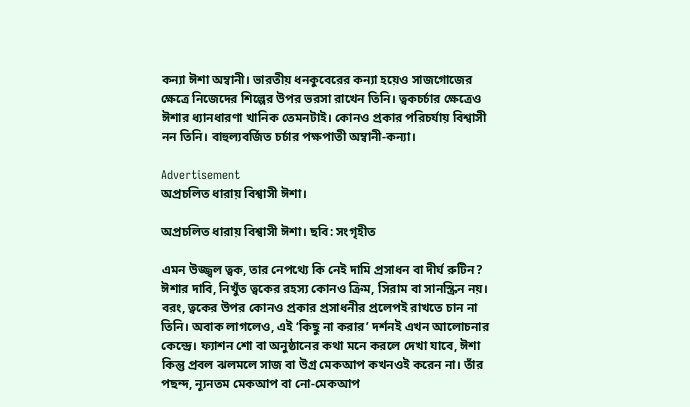কন্যা ঈশা অম্বানী। ভারতীয় ধনকুবেরের কন্যা হয়েও সাজগোজের ক্ষেত্রে নিজেদের শিল্পের উপর ভরসা রাখেন তিনি। ত্বকচর্চার ক্ষেত্রেও ঈশার ধ্যানধারণা খানিক তেমনটাই। কোনও প্রকার পরিচর্যায় বিশ্বাসী নন তিনি। বাহুল্যবর্জিত চর্চার পক্ষপাতী অম্বানী-কন্যা।

Advertisement
অপ্রচলিত ধারায় বিশ্বাসী ঈশা।

অপ্রচলিত ধারায় বিশ্বাসী ঈশা। ছবি: সংগৃহীত

এমন উজ্জ্বল ত্বক, তার নেপথ্যে কি নেই দামি প্রসাধন বা দীর্ঘ রুটিন? ঈশার দাবি, নিখুঁত ত্বকের রহস্য কোনও ক্রিম, সিরাম বা সানস্ক্রিন নয়। বরং, ত্বকের উপর কোনও প্রকার প্রসাধনীর প্রলেপই রাখতে চান না তিনি। অবাক লাগলেও, এই ‘কিছু না করার’ দর্শনই এখন আলোচনার কেন্দ্রে। ফ্যাশন শো বা অনুষ্ঠানের কথা মনে করলে দেখা যাবে, ঈশা কিন্তু প্রবল ঝলমলে সাজ বা উগ্র মেকআপ কখনওই করেন না। তাঁর পছন্দ, ন্যূনতম মেকআপ বা নো-মেকআপ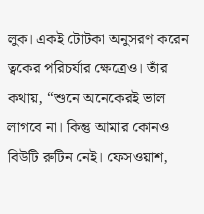লুক। একই টোটকা অনুসরণ করেন ত্বকের পরিচর্যার ক্ষেত্রেও। তাঁর কথায়, ‘‘শুনে অনেকেরই ভাল লাগবে না। কিন্তু আমার কোনও বিউটি রুটিন নেই। ফেসওয়াশ,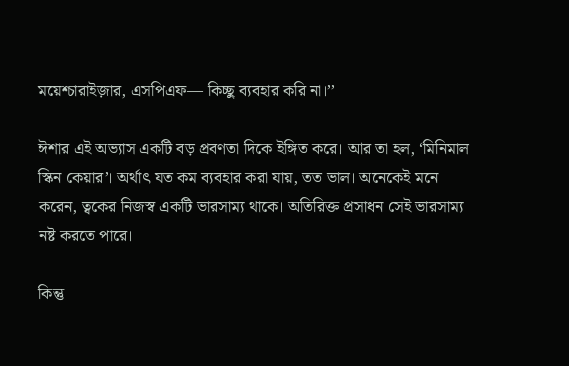ময়েশ্চারাইজ়ার, এসপিএফ— কিচ্ছু ব্যবহার করি না।’’

ঈশার এই অভ্যাস একটি বড় প্রবণতা দিকে ইঙ্গিত করে। আর তা হল, ‘মিনিমাল স্কিন কেয়ার’। অর্থাৎ যত কম ব্যবহার করা যায়, তত ভাল। অনেকেই মনে করেন, ত্বকের নিজস্ব একটি ভারসাম্য থাকে। অতিরিক্ত প্রসাধন সেই ভারসাম্য নষ্ট করতে পারে।

কিন্তু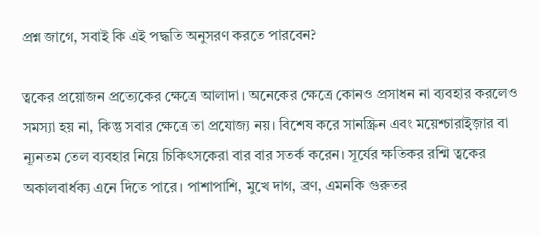প্রশ্ন জাগে, সবাই কি এই পদ্ধতি অনুসরণ করতে পারবেন?

ত্বকের প্রয়োজন প্রত্যেকের ক্ষেত্রে আলাদা। অনেকের ক্ষেত্রে কোনও প্রসাধন না ব্যবহার করলেও সমস্যা হয় না, কিন্তু সবার ক্ষেত্রে তা প্রযোজ্য নয়। বিশেষ করে সানস্ক্রিন এবং ময়েশ্চারাই়জ়ার বা ন্যূনতম তেল ব্যবহার নিয়ে চিকিৎসকেরা বার বার সতর্ক করেন। সূর্যের ক্ষতিকর রশ্মি ত্বকের অকালবার্ধক্য এনে দিতে পারে। পাশাপাশি, মুখে দাগ, ব্রণ, এমনকি গুরুতর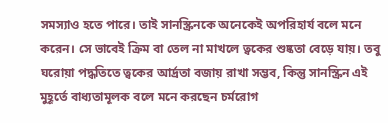সমস্যাও হতে পারে। তাই সানস্ক্রিনকে অনেকেই অপরিহার্য বলে মনে করেন। সে ভাবেই ক্রিম বা তেল না মাখলে ত্বকের শুষ্কতা বেড়ে যায়। তবু ঘরোয়া পদ্ধতিতে ত্বকের আর্দ্রতা বজায় রাখা সম্ভব, কিন্তু সানস্ক্রিন এই মুহূর্তে বাধ্যতামূলক বলে মনে করছেন চর্মরোগ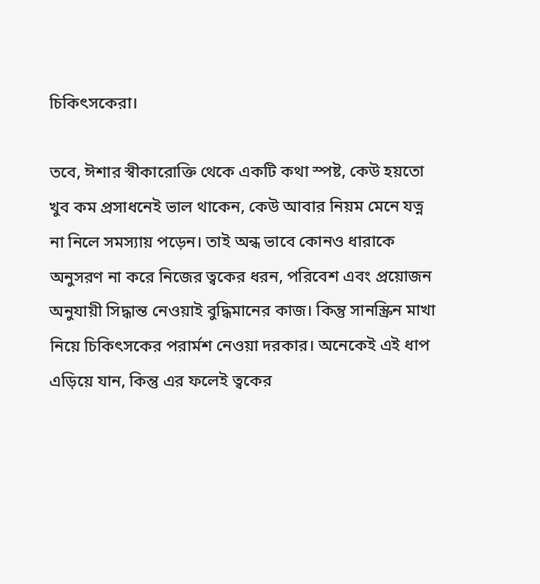চিকিৎসকেরা।

তবে, ঈশার স্বীকারোক্তি থেকে একটি কথা স্পষ্ট, কেউ হয়তো খুব কম প্রসাধনেই ভাল থাকেন, কেউ আবার নিয়ম মেনে যত্ন না নিলে সমস্যায় পড়েন। তাই অন্ধ ভাবে কোনও ধারাকে অনুসরণ না করে নিজের ত্বকের ধরন, পরিবেশ এবং প্রয়োজন অনুযায়ী সিদ্ধান্ত নেওয়াই বুদ্ধিমানের কাজ। কিন্তু সানস্ক্রিন মাখা নিয়ে চিকিৎসকের পরার্মশ নেওয়া দরকার। অনেকেই এই ধাপ এড়িয়ে যান, কিন্তু এর ফলেই ত্বকের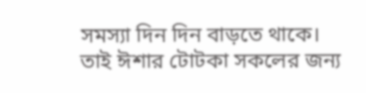সমস্যা দিন দিন বাড়তে থাকে। তাই ঈশার টোটকা সকলের জন্য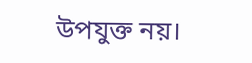উপযুক্ত নয়।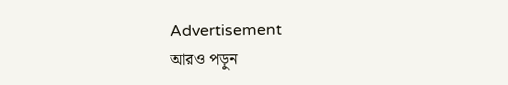Advertisement
আরও পড়ুন